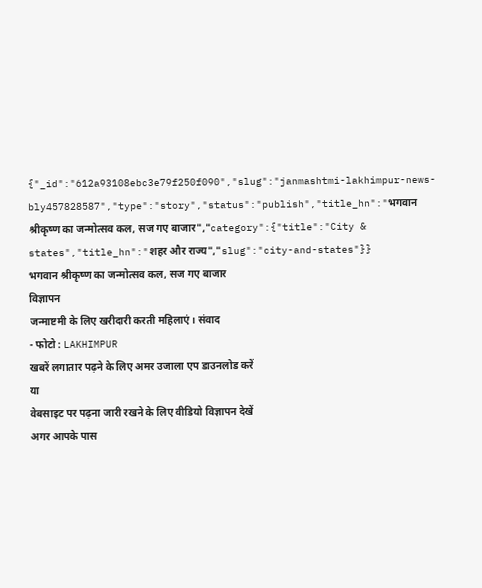{"_id":"612a93108ebc3e79f250f090","slug":"janmashtmi-lakhimpur-news-bly457828587","type":"story","status":"publish","title_hn":"भगवान श्रीकृष्ण का जन्मोत्सव कल, सज गए बाजार","category":{"title":"City & states","title_hn":"शहर और राज्य","slug":"city-and-states"}}
भगवान श्रीकृष्ण का जन्मोत्सव कल, सज गए बाजार
विज्ञापन
जन्माष्टमी के लिए खरीदारी करती महिलाएं। संवाद
- फोटो : LAKHIMPUR
खबरें लगातार पढ़ने के लिए अमर उजाला एप डाउनलोड करें
या
वेबसाइट पर पढ़ना जारी रखने के लिए वीडियो विज्ञापन देखें
अगर आपके पास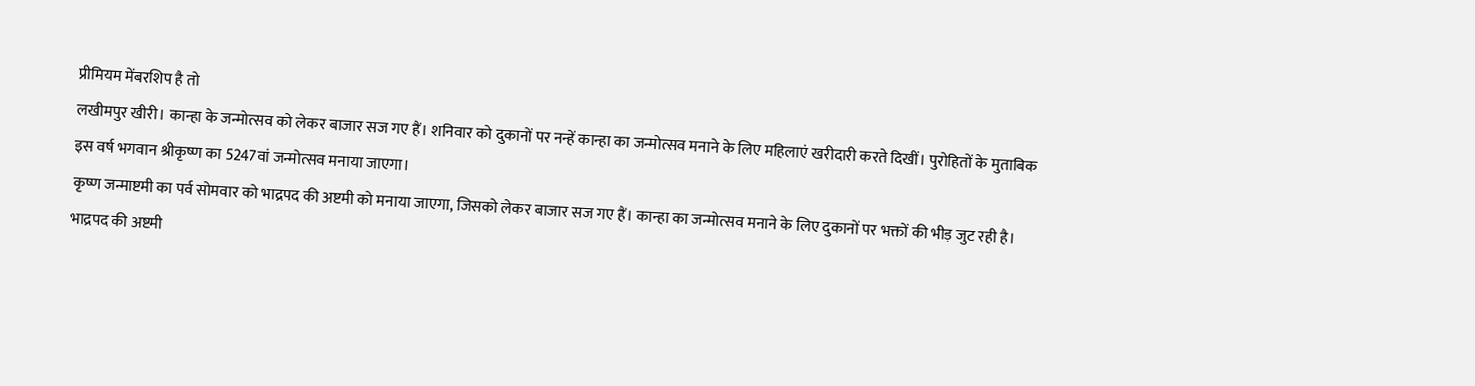प्रीमियम मेंबरशिप है तो
लखीमपुर खीरी। कान्हा के जन्मोत्सव को लेकर बाजार सज गए हैं। शनिवार को दुकानों पर नन्हें कान्हा का जन्मोत्सव मनाने के लिए महिलाएं खरीदारी करते दिखीं। पुरोहितों के मुताबिक इस वर्ष भगवान श्रीकृष्ण का 5247वां जन्मोत्सव मनाया जाएगा।
कृष्ण जन्माष्टमी का पर्व सोमवार को भाद्रपद की अष्टमी को मनाया जाएगा, जिसको लेकर बाजार सज गए हैं। कान्हा का जन्मोत्सव मनाने के लिए दुकानों पर भक्तों की भीड़ जुट रही है। भाद्रपद की अष्टमी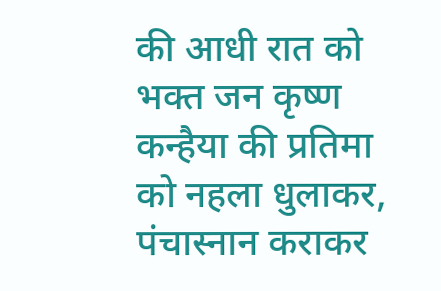की आधी रात को भक्त जन कृष्ण कन्हैया की प्रतिमा को नहला धुलाकर, पंचास्नान कराकर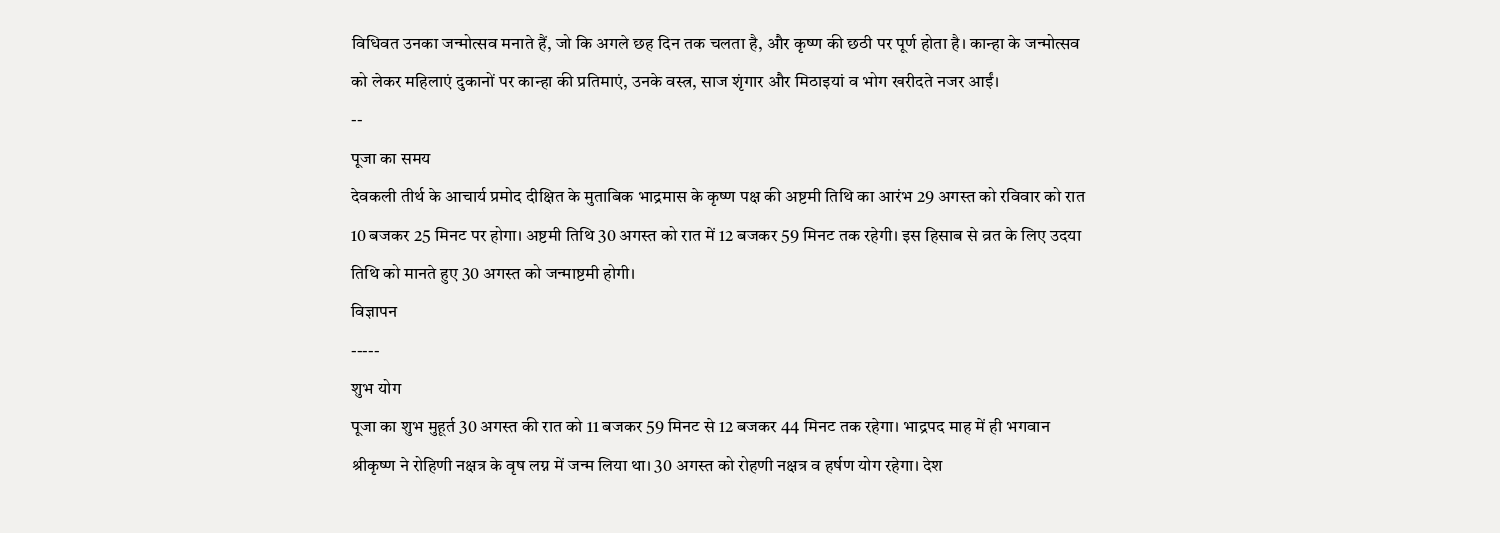विधिवत उनका जन्मोत्सव मनाते हैं, जो कि अगले छह दिन तक चलता है, और कृष्ण की छठी पर पूर्ण होता है। कान्हा के जन्मोत्सव को लेकर महिलाएं दुकानों पर कान्हा की प्रतिमाएं, उनके वस्त्र, साज शृंगार और मिठाइयां व भोग खरीदते नजर आईं।
--
पूजा का समय
देवकली तीर्थ के आचार्य प्रमोद दीक्षित के मुताबिक भाद्रमास के कृष्ण पक्ष की अष्टमी तिथि का आरंभ 29 अगस्त को रविवार को रात 10 बजकर 25 मिनट पर होगा। अष्टमी तिथि 30 अगस्त को रात में 12 बजकर 59 मिनट तक रहेगी। इस हिसाब से व्रत के लिए उदया तिथि को मानते हुए 30 अगस्त को जन्माष्टमी होगी।
विज्ञापन
-----
शुभ योग
पूजा का शुभ मुहूर्त 30 अगस्त की रात को 11 बजकर 59 मिनट से 12 बजकर 44 मिनट तक रहेगा। भाद्रपद माह में ही भगवान श्रीकृष्ण ने रोहिणी नक्षत्र के वृष लग्न में जन्म लिया था। 30 अगस्त को रोहणी नक्षत्र व हर्षण योग रहेगा। देश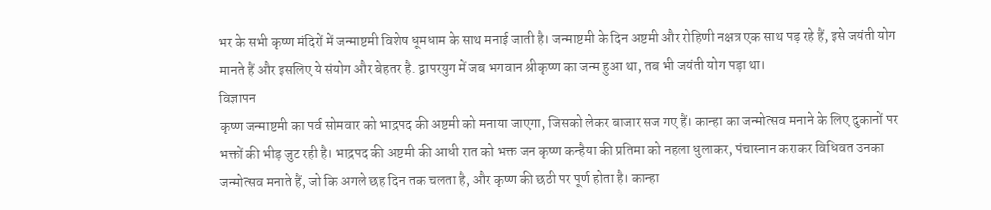भर के सभी कृष्ण मंदिरों में जन्माष्टमी विशेष धूमधाम के साथ मनाई जाती है। जन्माष्टमी के दिन अष्टमी और रोहिणी नक्षत्र एक साथ पड़ रहे हैं, इसे जयंती योग मानते हैं और इसलिए ये संयोग और बेहतर है. द्वापरयुग में जब भगवान श्रीकृष्ण का जन्म हुआ था, तब भी जयंती योग पड़ा था।
विज्ञापन
कृष्ण जन्माष्टमी का पर्व सोमवार को भाद्रपद की अष्टमी को मनाया जाएगा, जिसको लेकर बाजार सज गए हैं। कान्हा का जन्मोत्सव मनाने के लिए दुकानों पर भक्तों की भीड़ जुट रही है। भाद्रपद की अष्टमी की आधी रात को भक्त जन कृष्ण कन्हैया की प्रतिमा को नहला धुलाकर, पंचास्नान कराकर विधिवत उनका जन्मोत्सव मनाते हैं, जो कि अगले छह दिन तक चलता है, और कृष्ण की छठी पर पूर्ण होता है। कान्हा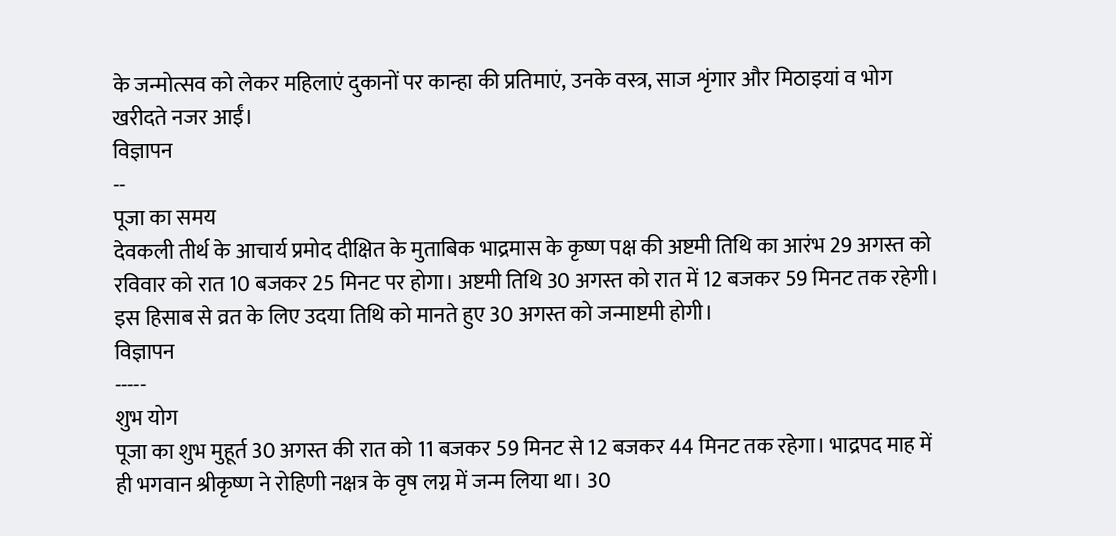के जन्मोत्सव को लेकर महिलाएं दुकानों पर कान्हा की प्रतिमाएं, उनके वस्त्र, साज शृंगार और मिठाइयां व भोग खरीदते नजर आईं।
विज्ञापन
--
पूजा का समय
देवकली तीर्थ के आचार्य प्रमोद दीक्षित के मुताबिक भाद्रमास के कृष्ण पक्ष की अष्टमी तिथि का आरंभ 29 अगस्त को रविवार को रात 10 बजकर 25 मिनट पर होगा। अष्टमी तिथि 30 अगस्त को रात में 12 बजकर 59 मिनट तक रहेगी। इस हिसाब से व्रत के लिए उदया तिथि को मानते हुए 30 अगस्त को जन्माष्टमी होगी।
विज्ञापन
-----
शुभ योग
पूजा का शुभ मुहूर्त 30 अगस्त की रात को 11 बजकर 59 मिनट से 12 बजकर 44 मिनट तक रहेगा। भाद्रपद माह में ही भगवान श्रीकृष्ण ने रोहिणी नक्षत्र के वृष लग्न में जन्म लिया था। 30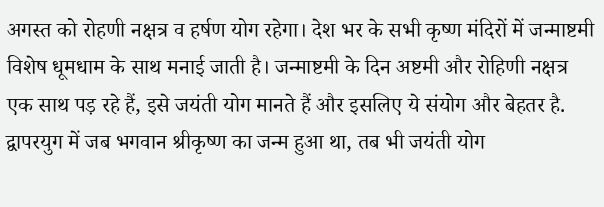अगस्त को रोहणी नक्षत्र व हर्षण योग रहेगा। देश भर के सभी कृष्ण मंदिरों में जन्माष्टमी विशेष धूमधाम के साथ मनाई जाती है। जन्माष्टमी के दिन अष्टमी और रोहिणी नक्षत्र एक साथ पड़ रहे हैं, इसे जयंती योग मानते हैं और इसलिए ये संयोग और बेहतर है. द्वापरयुग में जब भगवान श्रीकृष्ण का जन्म हुआ था, तब भी जयंती योग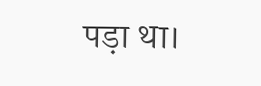पड़ा था।